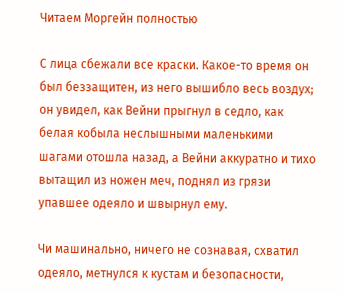Читаем Моргейн полностью

С лица сбежали все краски. Какое-то время он был беззащитен, из него вышибло весь воздух; он увидел, как Вейни прыгнул в седло, как белая кобыла неслышными маленькими шагами отошла назад, а Вейни аккуратно и тихо вытащил из ножен меч, поднял из грязи упавшее одеяло и швырнул ему.

Чи машинально, ничего не сознавая, схватил одеяло, метнулся к кустам и безопасности,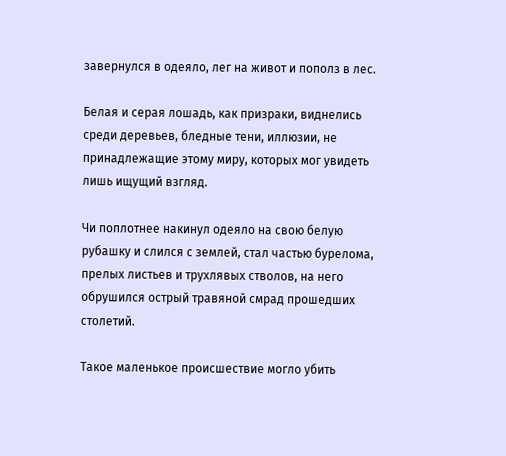завернулся в одеяло, лег на живот и пополз в лес.

Белая и серая лошадь, как призраки, виднелись среди деревьев, бледные тени, иллюзии, не принадлежащие этому миру, которых мог увидеть лишь ищущий взгляд.

Чи поплотнее накинул одеяло на свою белую рубашку и слился с землей, стал частью бурелома, прелых листьев и трухлявых стволов, на него обрушился острый травяной смрад прошедших столетий.

Такое маленькое происшествие могло убить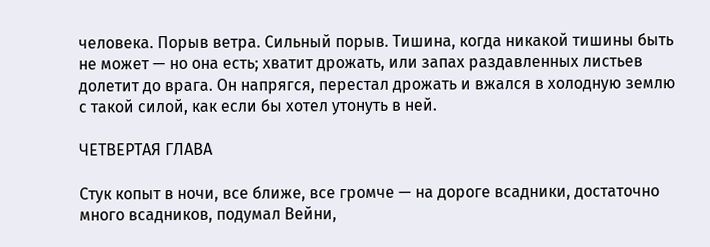человека. Порыв ветра. Сильный порыв. Тишина, когда никакой тишины быть не может — но она есть; хватит дрожать, или запах раздавленных листьев долетит до врага. Он напрягся, перестал дрожать и вжался в холодную землю с такой силой, как если бы хотел утонуть в ней.

ЧЕТВЕРТАЯ ГЛАВА

Стук копыт в ночи, все ближе, все громче — на дороге всадники, достаточно много всадников, подумал Вейни,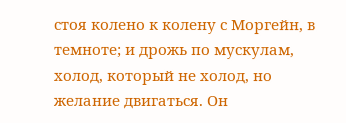стоя колено к колену с Моргейн, в темноте; и дрожь по мускулам, холод, который не холод, но желание двигаться. Он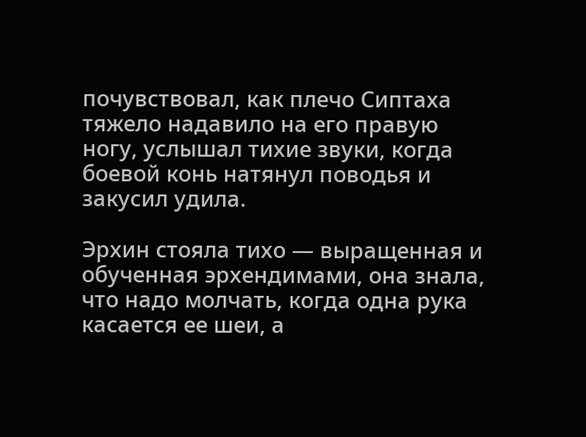почувствовал, как плечо Сиптаха тяжело надавило на его правую ногу, услышал тихие звуки, когда боевой конь натянул поводья и закусил удила.

Эрхин стояла тихо — выращенная и обученная эрхендимами, она знала, что надо молчать, когда одна рука касается ее шеи, а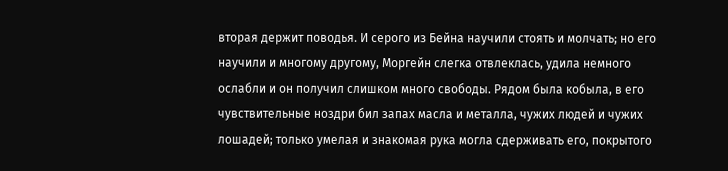вторая держит поводья. И серого из Бейна научили стоять и молчать; но его научили и многому другому, Моргейн слегка отвлеклась, удила немного ослабли и он получил слишком много свободы. Рядом была кобыла, в его чувствительные ноздри бил запах масла и металла, чужих людей и чужих лошадей; только умелая и знакомая рука могла сдерживать его, покрытого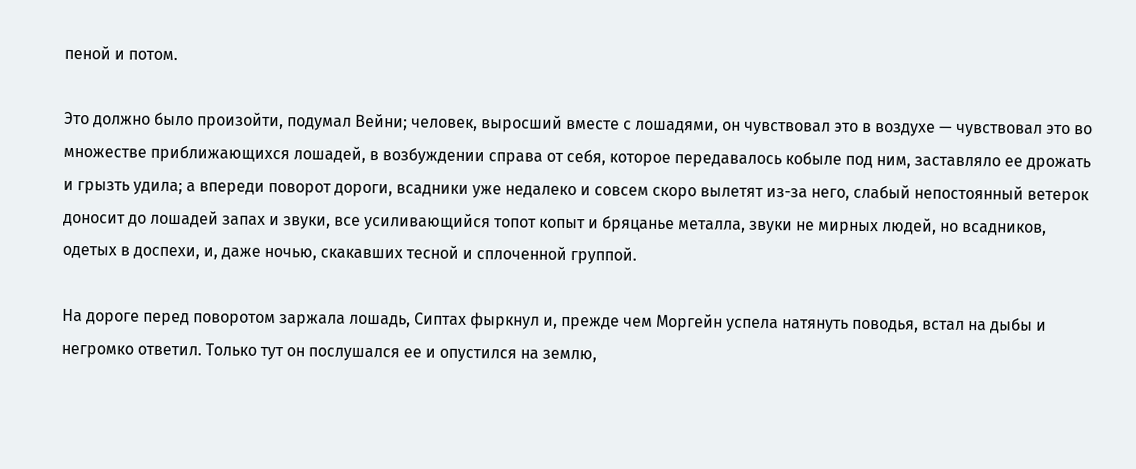пеной и потом.

Это должно было произойти, подумал Вейни; человек, выросший вместе с лошадями, он чувствовал это в воздухе — чувствовал это во множестве приближающихся лошадей, в возбуждении справа от себя, которое передавалось кобыле под ним, заставляло ее дрожать и грызть удила; а впереди поворот дороги, всадники уже недалеко и совсем скоро вылетят из-за него, слабый непостоянный ветерок доносит до лошадей запах и звуки, все усиливающийся топот копыт и бряцанье металла, звуки не мирных людей, но всадников, одетых в доспехи, и, даже ночью, скакавших тесной и сплоченной группой.

На дороге перед поворотом заржала лошадь, Сиптах фыркнул и, прежде чем Моргейн успела натянуть поводья, встал на дыбы и негромко ответил. Только тут он послушался ее и опустился на землю,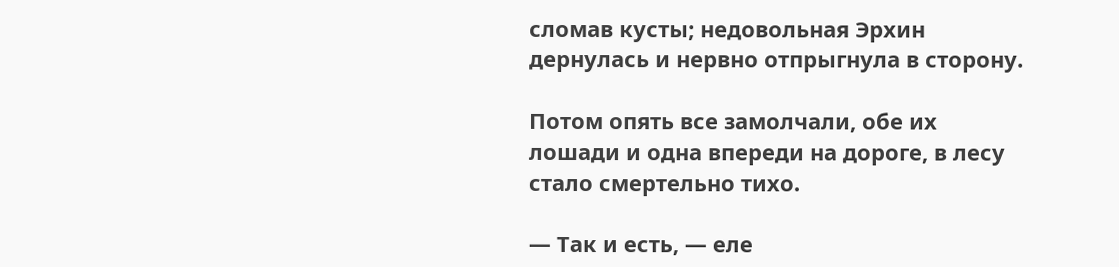сломав кусты; недовольная Эрхин дернулась и нервно отпрыгнула в сторону.

Потом опять все замолчали, обе их лошади и одна впереди на дороге, в лесу стало смертельно тихо.

— Так и есть, — еле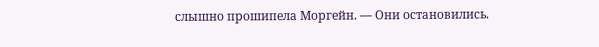слышно прошипела Моргейн. — Они остановились.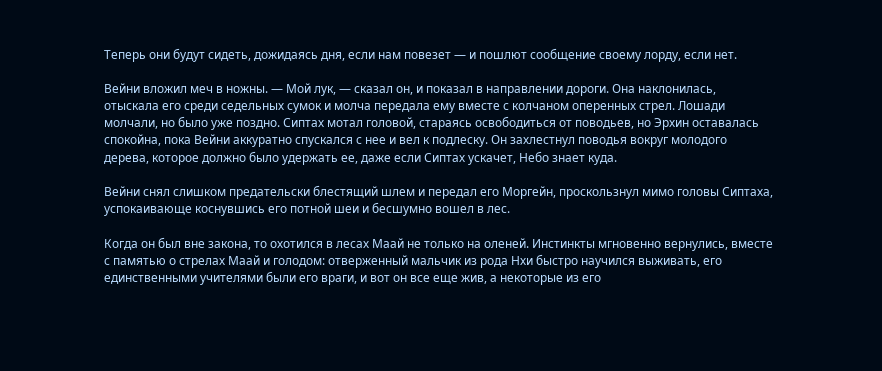Теперь они будут сидеть, дожидаясь дня, если нам повезет — и пошлют сообщение своему лорду, если нет.

Вейни вложил меч в ножны. — Мой лук, — сказал он, и показал в направлении дороги. Она наклонилась, отыскала его среди седельных сумок и молча передала ему вместе с колчаном оперенных стрел. Лошади молчали, но было уже поздно. Сиптах мотал головой, стараясь освободиться от поводьев, но Эрхин оставалась спокойна, пока Вейни аккуратно спускался с нее и вел к подлеску. Он захлестнул поводья вокруг молодого дерева, которое должно было удержать ее, даже если Сиптах ускачет, Небо знает куда.

Вейни снял слишком предательски блестящий шлем и передал его Моргейн, проскользнул мимо головы Сиптаха, успокаивающе коснувшись его потной шеи и бесшумно вошел в лес.

Когда он был вне закона, то охотился в лесах Маай не только на оленей. Инстинкты мгновенно вернулись, вместе с памятью о стрелах Маай и голодом: отверженный мальчик из рода Нхи быстро научился выживать, его единственными учителями были его враги, и вот он все еще жив, а некоторые из его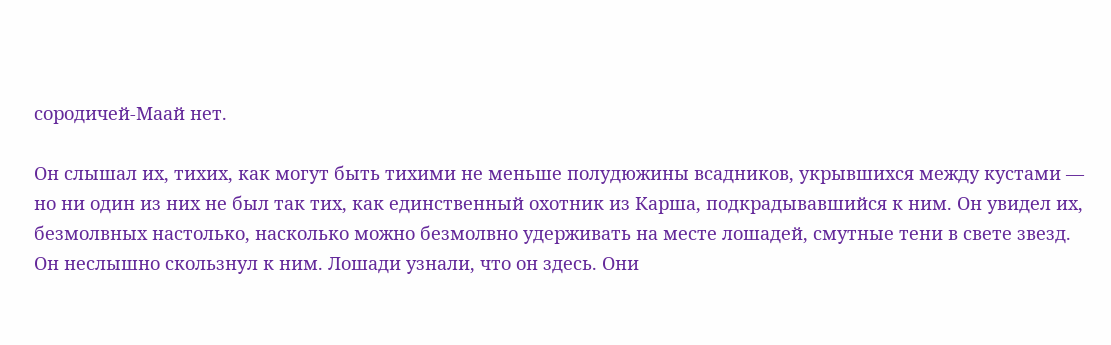сородичей-Маай нет.

Он слышал их, тихих, как могут быть тихими не меньше полудюжины всадников, укрывшихся между кустами — но ни один из них не был так тих, как единственный охотник из Карша, подкрадывавшийся к ним. Он увидел их, безмолвных настолько, насколько можно безмолвно удерживать на месте лошадей, смутные тени в свете звезд. Он неслышно скользнул к ним. Лошади узнали, что он здесь. Они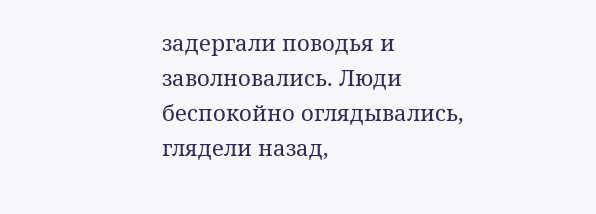задергали поводья и заволновались. Люди беспокойно оглядывались, глядели назад,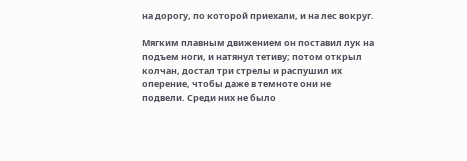на дорогу, по которой приехали, и на лес вокруг.

Мягким плавным движением он поставил лук на подъем ноги, и натянул тетиву; потом открыл колчан, достал три стрелы и распушил их оперение, чтобы даже в темноте они не подвели. Среди них не было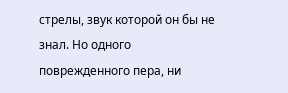стрелы, звук которой он бы не знал. Но одного поврежденного пера, ни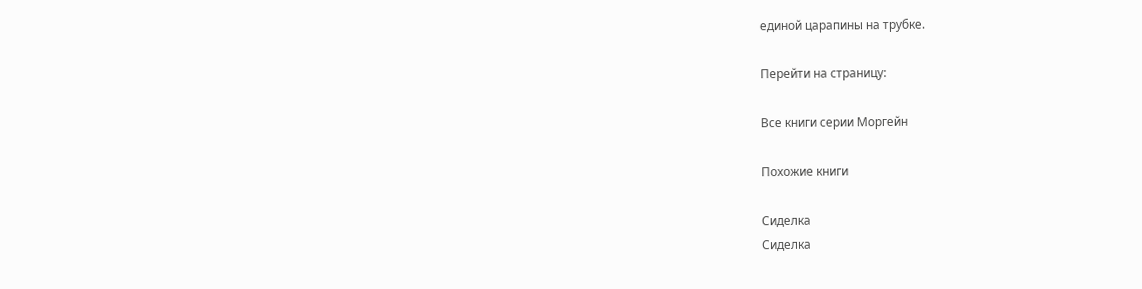единой царапины на трубке.

Перейти на страницу:

Все книги серии Моргейн

Похожие книги

Сиделка
Сиделка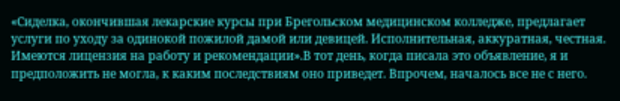«Сиделка, окончившая лекарские курсы при Брегольском медицинском колледже, предлагает услуги по уходу за одинокой пожилой дамой или девицей. Исполнительная, аккуратная, честная. Имеются лицензия на работу и рекомендации».В тот день, когда писала это объявление, я и предположить не могла, к каким последствиям оно приведет. Впрочем, началось все не с него.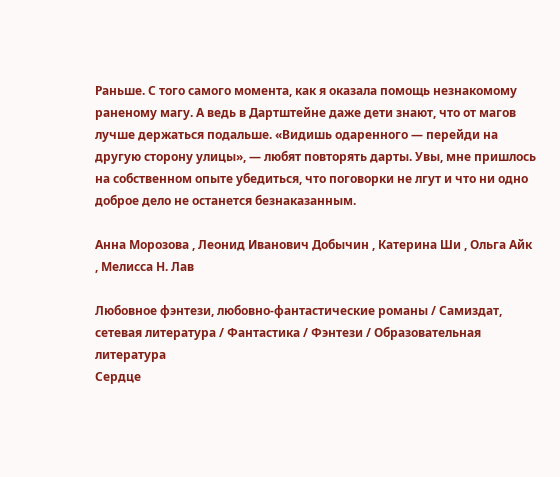Раньше. С того самого момента, как я оказала помощь незнакомому раненому магу. А ведь в Дартштейне даже дети знают, что от магов лучше держаться подальше. «Видишь одаренного — перейди на другую сторону улицы», — любят повторять дарты. Увы, мне пришлось на собственном опыте убедиться, что поговорки не лгут и что ни одно доброе дело не останется безнаказанным.

Анна Морозова , Леонид Иванович Добычин , Катерина Ши , Ольга Айк , Мелисса Н. Лав

Любовное фэнтези, любовно-фантастические романы / Самиздат, сетевая литература / Фантастика / Фэнтези / Образовательная литература
Сердце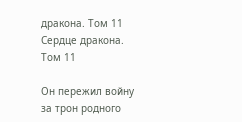дракона. Том 11
Сердце дракона. Том 11

Он пережил войну за трон родного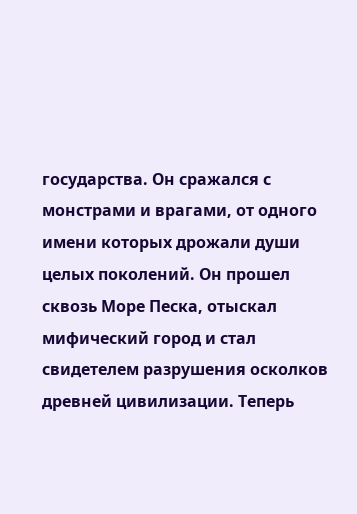государства. Он сражался с монстрами и врагами, от одного имени которых дрожали души целых поколений. Он прошел сквозь Море Песка, отыскал мифический город и стал свидетелем разрушения осколков древней цивилизации. Теперь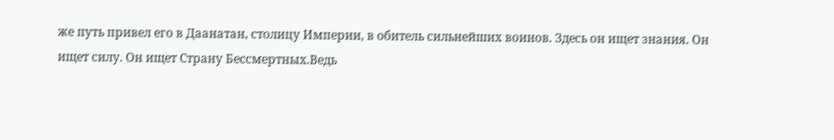же путь привел его в Даанатан, столицу Империи, в обитель сильнейших воинов. Здесь он ищет знания. Он ищет силу. Он ищет Страну Бессмертных.Ведь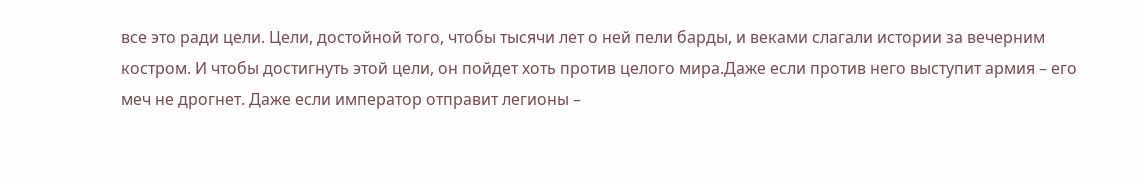все это ради цели. Цели, достойной того, чтобы тысячи лет о ней пели барды, и веками слагали истории за вечерним костром. И чтобы достигнуть этой цели, он пойдет хоть против целого мира.Даже если против него выступит армия – его меч не дрогнет. Даже если император отправит легионы –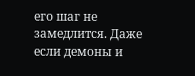его шаг не замедлится. Даже если демоны и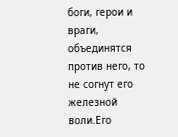боги, герои и враги, объединятся против него, то не согнут его железной воли.Его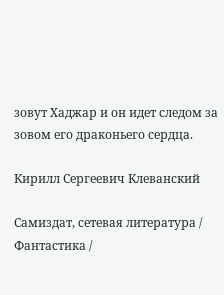зовут Хаджар и он идет следом за зовом его драконьего сердца.

Кирилл Сергеевич Клеванский

Самиздат, сетевая литература / Фантастика /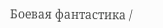Боевая фантастика /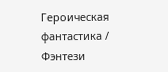Героическая фантастика / Фэнтези